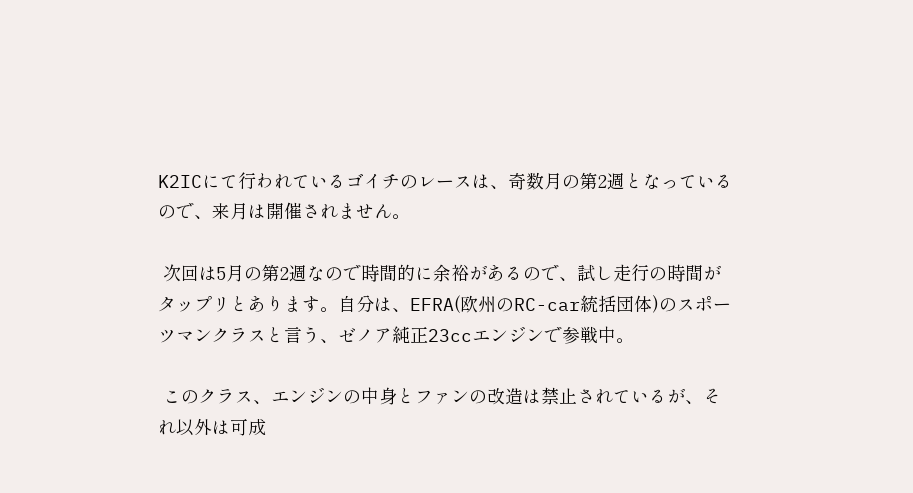K2ICにて行われているゴイチのレースは、奇数月の第2週となっているので、来月は開催されません。

 次回は5月の第2週なので時間的に余裕があるので、試し走行の時間がタップリとあります。自分は、EFRA(欧州のRC-car統括団体)のスポーツマンクラスと言う、ゼノア純正23ccエンジンで参戦中。

 このクラス、エンジンの中身とファンの改造は禁止されているが、それ以外は可成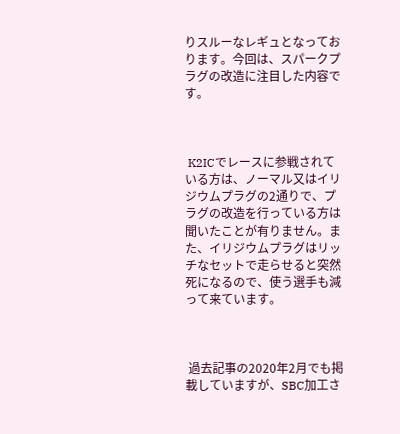りスルーなレギュとなっております。今回は、スパークプラグの改造に注目した内容です。



 K2ICでレースに参戦されている方は、ノーマル又はイリジウムプラグの2通りで、プラグの改造を行っている方は聞いたことが有りません。また、イリジウムプラグはリッチなセットで走らせると突然死になるので、使う選手も減って来ています。



 過去記事の2020年2月でも掲載していますが、SBC加工さ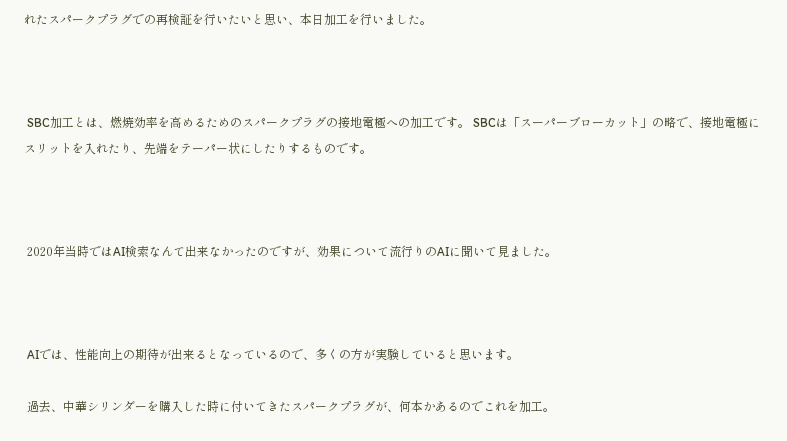れたスパークプラグでの再検証を行いたいと思い、本日加工を行いました。



 SBC加工とは、燃焼効率を高めるためのスパークプラグの接地電極への加工です。 SBCは「スーパーブローカット」の略で、接地電極にスリットを入れたり、先端をテーパー状にしたりするものです。



 2020年当時ではAI検索なんて出来なかったのですが、効果について流行りのAIに聞いて見ました。



 AIでは、性能向上の期待が出来るとなっているので、多くの方が実験していると思います。

 過去、中華シリンダーを購入した時に付いてきたスパークプラグが、何本かあるのでこれを加工。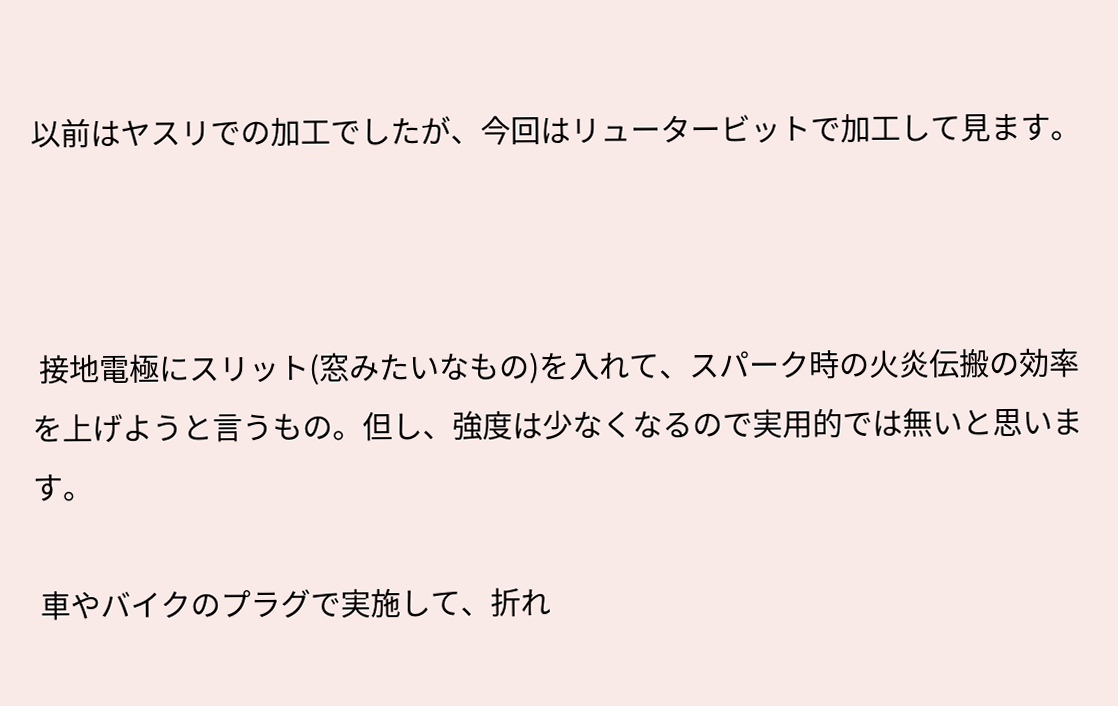以前はヤスリでの加工でしたが、今回はリュータービットで加工して見ます。



 接地電極にスリット(窓みたいなもの)を入れて、スパーク時の火炎伝搬の効率を上げようと言うもの。但し、強度は少なくなるので実用的では無いと思います。

 車やバイクのプラグで実施して、折れ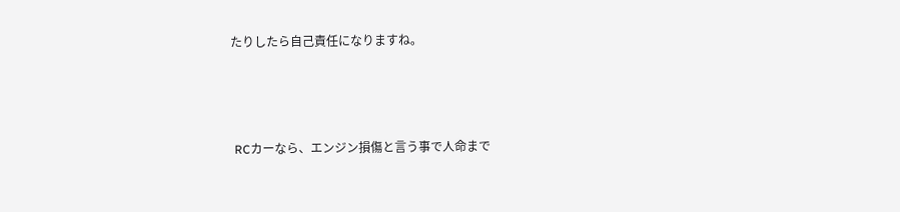たりしたら自己責任になりますね。



 RCカーなら、エンジン損傷と言う事で人命まで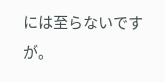には至らないですが。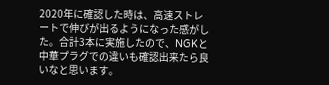2020年に確認した時は、高速ストレートで伸びが出るようになった感がした。合計3本に実施したので、NGKと中華プラグでの違いも確認出来たら良いなと思います。